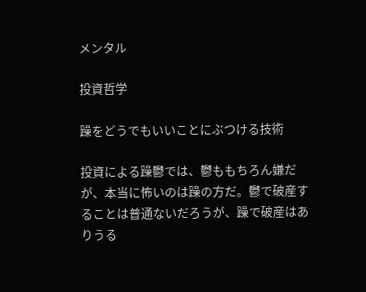メンタル

投資哲学

躁をどうでもいいことにぶつける技術

投資による躁鬱では、鬱ももちろん嫌だが、本当に怖いのは躁の方だ。鬱で破産することは普通ないだろうが、躁で破産はありうる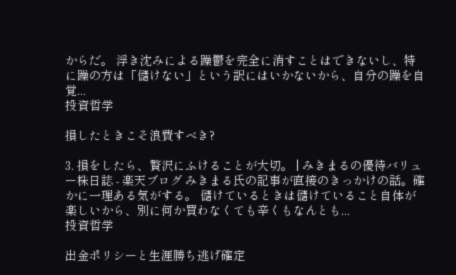からだ。 浮き沈みによる躁鬱を完全に消すことはできないし、特に躁の方は「儲けない」という訳にはいかないから、自分の躁を自覚...
投資哲学

損したときこそ浪費すべき?

3. 損をしたら、贅沢にふけることが大切。 | みきまるの優待バリュー株日誌 - 楽天ブログ みきまる氏の記事が直接のきっかけの話。確かに一理ある気がする。 儲けているときは儲けていること自体が楽しいから、別に何か買わなくても辛くもなんとも...
投資哲学

出金ポリシーと生涯勝ち逃げ確定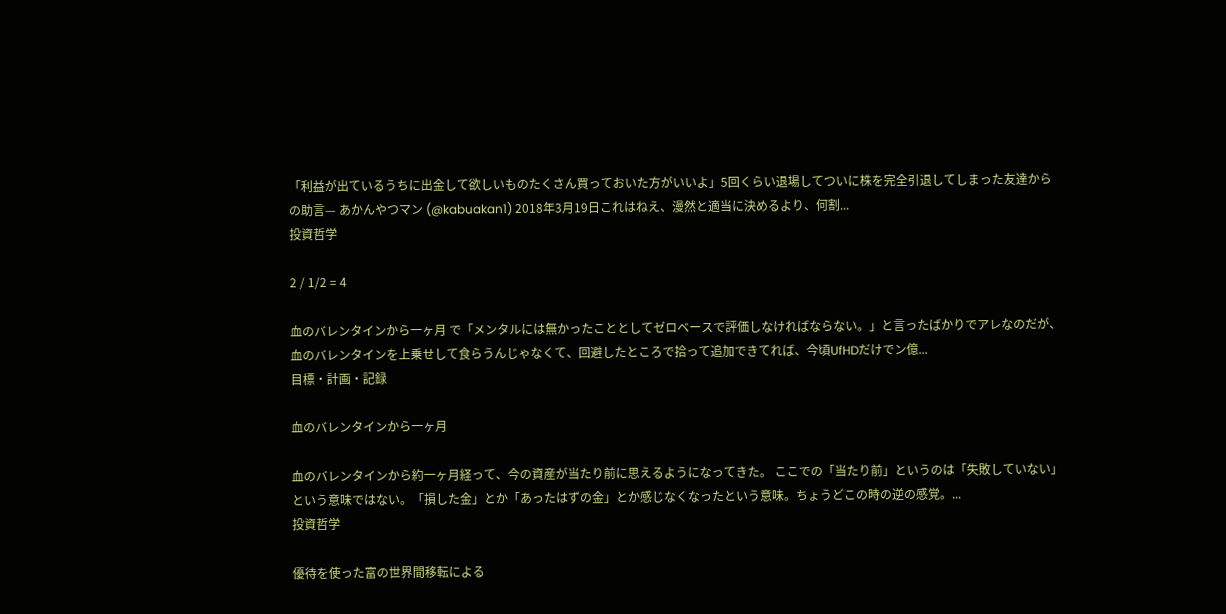「利益が出ているうちに出金して欲しいものたくさん買っておいた方がいいよ」5回くらい退場してついに株を完全引退してしまった友達からの助言— あかんやつマン (@kabuakan1) 2018年3月19日これはねえ、漫然と適当に決めるより、何割...
投資哲学

2 / 1/2 = 4

血のバレンタインから一ヶ月 で「メンタルには無かったこととしてゼロベースで評価しなければならない。」と言ったばかりでアレなのだが、 血のバレンタインを上乗せして食らうんじゃなくて、回避したところで拾って追加できてれば、今頃UfHDだけでン億...
目標・計画・記録

血のバレンタインから一ヶ月

血のバレンタインから約一ヶ月経って、今の資産が当たり前に思えるようになってきた。 ここでの「当たり前」というのは「失敗していない」という意味ではない。「損した金」とか「あったはずの金」とか感じなくなったという意味。ちょうどこの時の逆の感覚。...
投資哲学

優待を使った富の世界間移転による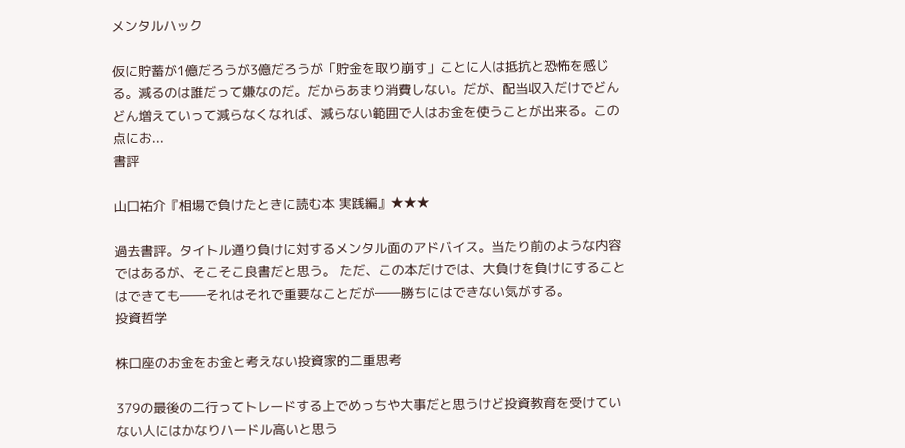メンタルハック

仮に貯蓄が1億だろうが3億だろうが「貯金を取り崩す」ことに人は抵抗と恐怖を感じる。減るのは誰だって嫌なのだ。だからあまり消費しない。だが、配当収入だけでどんどん増えていって減らなくなれば、減らない範囲で人はお金を使うことが出来る。この点にお...
書評

山口祐介『相場で負けたときに読む本 実践編』★★★

過去書評。タイトル通り負けに対するメンタル面のアドバイス。当たり前のような内容ではあるが、そこそこ良書だと思う。 ただ、この本だけでは、大負けを負けにすることはできても――それはそれで重要なことだが――勝ちにはできない気がする。
投資哲学

株口座のお金をお金と考えない投資家的二重思考

379の最後の二行ってトレードする上でめっちや大事だと思うけど投資教育を受けていない人にはかなりハードル高いと思う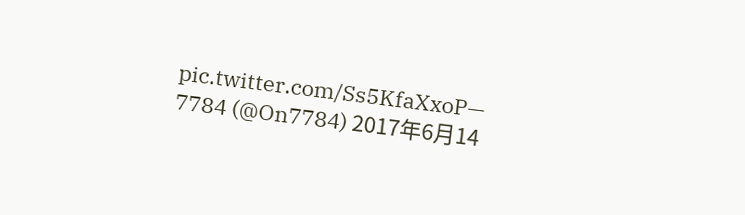pic.twitter.com/Ss5KfaXxoP— 7784 (@On7784) 2017年6月14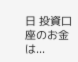日 投資口座のお金は...